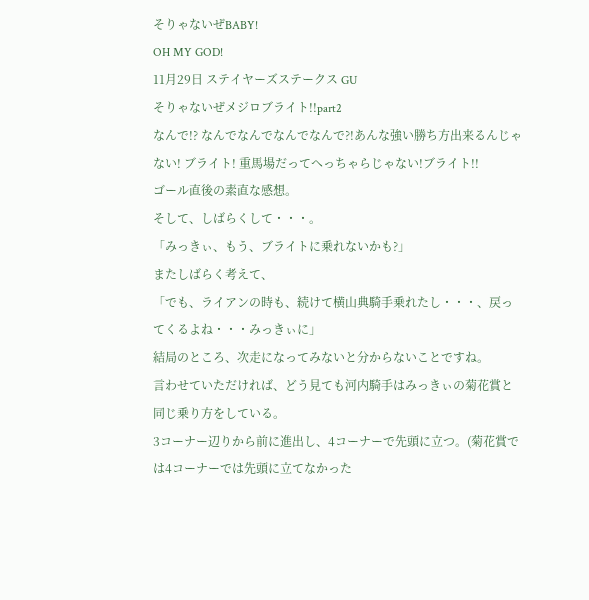そりゃないぜBABY!
OH MY GOD!
11月29日 ステイヤーズステークス GU
そりゃないぜメジロブライト!!part2
なんで!? なんでなんでなんでなんで?!あんな強い勝ち方出来るんじゃない! ブライト! 重馬場だってへっちゃらじゃない!ブライト!!
ゴール直後の素直な感想。
そして、しばらくして・・・。
「みっきぃ、もう、ブライトに乗れないかも?」
またしばらく考えて、
「でも、ライアンの時も、続けて横山典騎手乗れたし・・・、戻ってくるよね・・・みっきぃに」
結局のところ、次走になってみないと分からないことですね。
言わせていただければ、どう見ても河内騎手はみっきぃの菊花賞と同じ乗り方をしている。
3コーナー辺りから前に進出し、4コーナーで先頭に立つ。(菊花賞では4コーナーでは先頭に立てなかった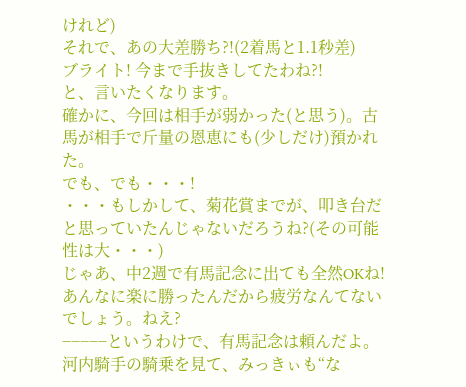けれど)
それで、あの大差勝ち?!(2着馬と1.1秒差)
ブライト! 今まで手抜きしてたわね?!
と、言いたくなります。
確かに、今回は相手が弱かった(と思う)。古馬が相手で斤量の恩恵にも(少しだけ)預かれた。
でも、でも・・・!
・・・もしかして、菊花賞までが、叩き台だと思っていたんじゃないだろうね?(その可能性は大・・・)
じゃあ、中2週で有馬記念に出ても全然OKね! あんなに楽に勝ったんだから疲労なんてないでしょう。ねえ?
−−−−−というわけで、有馬記念は頼んだよ。
河内騎手の騎乗を見て、みっきぃも“な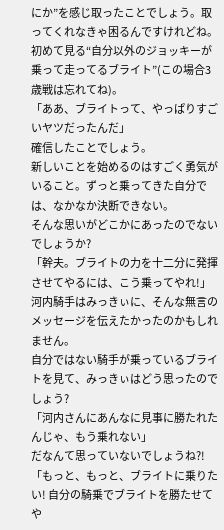にか”を感じ取ったことでしょう。取ってくれなきゃ困るんですけれどね。
初めて見る“自分以外のジョッキーが乗って走ってるブライト”(この場合3歳戦は忘れてね)。
「ああ、ブライトって、やっぱりすごいヤツだったんだ」
確信したことでしょう。
新しいことを始めるのはすごく勇気がいること。ずっと乗ってきた自分では、なかなか決断できない。
そんな思いがどこかにあったのでないでしょうか?
「幹夫。ブライトの力を十二分に発揮させてやるには、こう乗ってやれ!」
河内騎手はみっきぃに、そんな無言のメッセージを伝えたかったのかもしれません。
自分ではない騎手が乗っているブライトを見て、みっきぃはどう思ったのでしょう?
「河内さんにあんなに見事に勝たれたんじゃ、もう乗れない」
だなんて思っていないでしょうね?!
「もっと、もっと、ブライトに乗りたい! 自分の騎乗でブライトを勝たせてや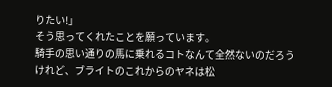りたい!」
そう思ってくれたことを願っています。
騎手の思い通りの馬に乗れるコトなんて全然ないのだろうけれど、ブライトのこれからのヤネは松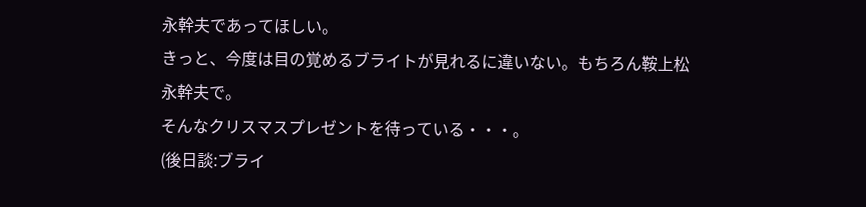永幹夫であってほしい。
きっと、今度は目の覚めるブライトが見れるに違いない。もちろん鞍上松永幹夫で。
そんなクリスマスプレゼントを待っている・・・。
(後日談:ブライ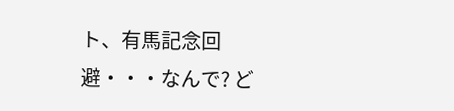ト、有馬記念回避・・・なんで? ど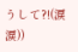うして?!(涙涙))